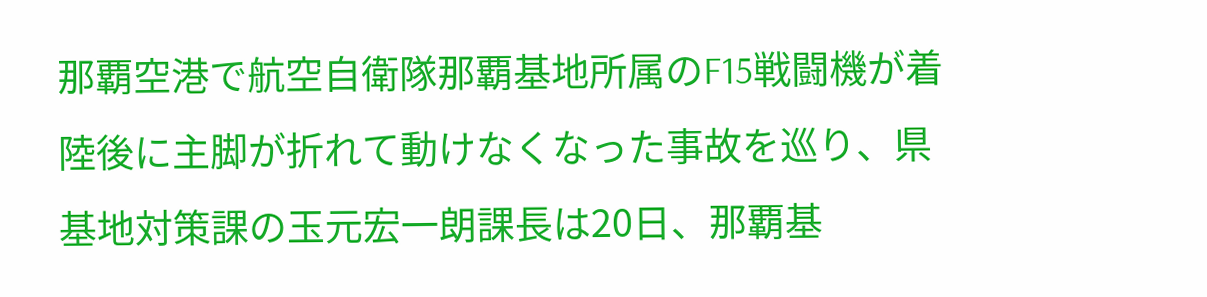那覇空港で航空自衛隊那覇基地所属のF15戦闘機が着陸後に主脚が折れて動けなくなった事故を巡り、県基地対策課の玉元宏一朗課長は20日、那覇基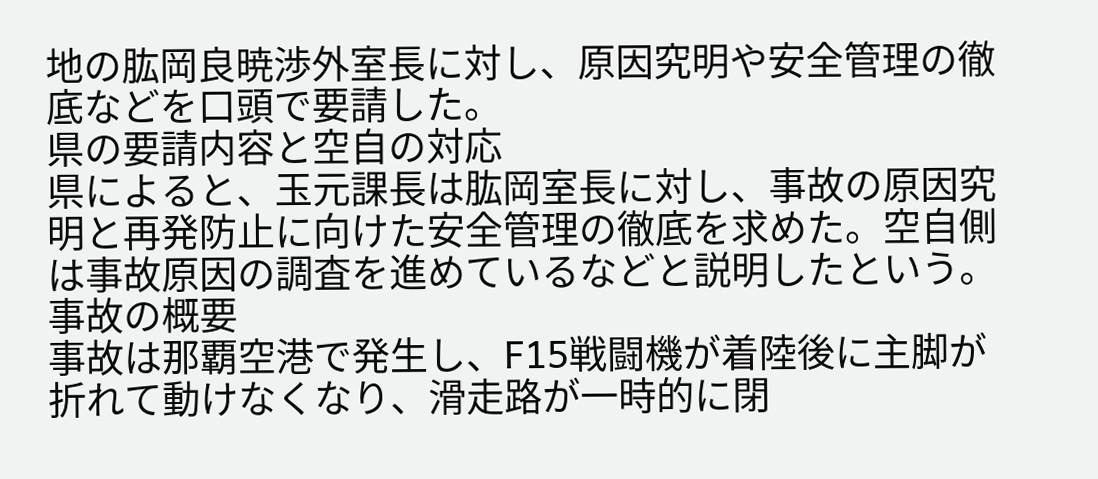地の肱岡良暁渉外室長に対し、原因究明や安全管理の徹底などを口頭で要請した。
県の要請内容と空自の対応
県によると、玉元課長は肱岡室長に対し、事故の原因究明と再発防止に向けた安全管理の徹底を求めた。空自側は事故原因の調査を進めているなどと説明したという。
事故の概要
事故は那覇空港で発生し、F15戦闘機が着陸後に主脚が折れて動けなくなり、滑走路が一時的に閉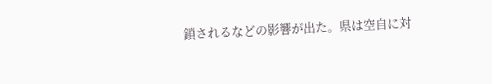鎖されるなどの影響が出た。県は空自に対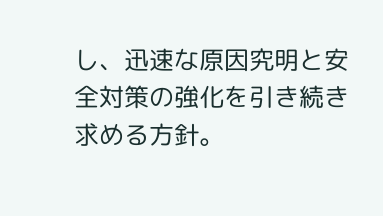し、迅速な原因究明と安全対策の強化を引き続き求める方針。